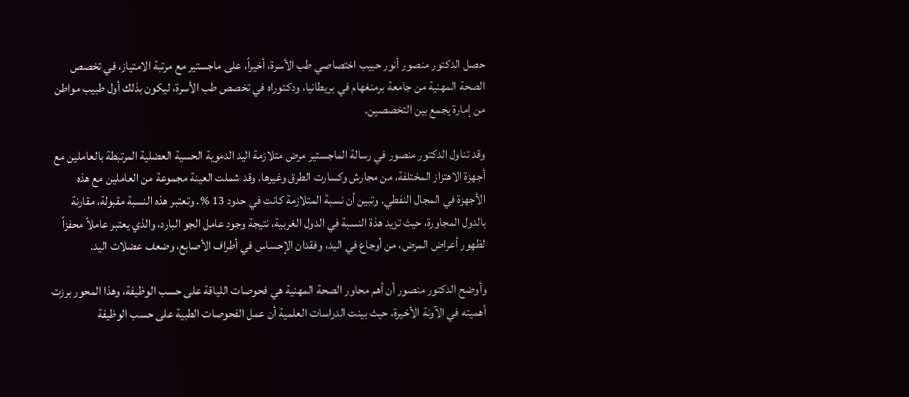حصل الدكتور منصور أنور حبيب اختصاصي طب الأسرة، أخيراً، على ماجستير مع مرتبة الامتياز، في تخصص الصحة المهنية من جامعة برمنغهام في بريطانيا، ودكتوراه في تخصص طب الأسرة، ليكون بذلك أول طبيب مواطن من إمارة يجمع بين التخصصين.

وقد تناول الدكتور منصور في رسالة الماجستير مرض متلازمة اليد الدموية الحسية العضلية المرتبطة بالعاملين مع أجهزة الاهتزاز المختلفة، من مجارش وكسارت الطرق وغيرها. وقد شملت العينة مجموعة من العاملين مع هذه الأجهزة في المجال النفطي. وتبين أن نسبة المتلازمة كانت في حدود 13 %. وتعتبر هذه النسبة مقبولة، مقارنة بالدول المجاورة، حيث تزيد هذة النسبة في الدول الغربية، نتيجة وجود عامل الجو البارد، والذي يعتبر عاملاً محفزاً لظهور أعراض المرض، من أوجاع في اليد، وفقدان الإحساس في أطراف الأصابع، وضعف عضلات اليد.

وأوضح الدكتور منصور أن أهم محاور الصحة المهنية هي فحوصات اللياقة على حسب الوظيفة، وهذا المحور برزت أهميته في الآونة الأخيرة، حيث بينت الدراسات العلمية أن عمل الفحوصات الطبية على حسب الوظيفة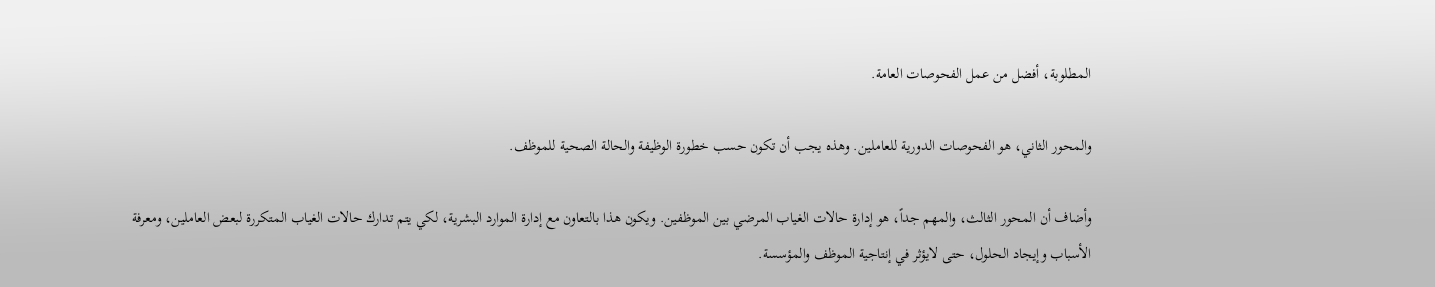المطلوبة، أفضل من عمل الفحوصات العامة.

والمحور الثاني، هو الفحوصات الدورية للعاملين. وهذه يجب أن تكون حسب خطورة الوظيفة والحالة الصحية للموظف.

وأضاف أن المحور الثالث، والمهم جداً، هو إدارة حالات الغياب المرضي بين الموظفين. ويكون هذا بالتعاون مع إدارة الموارد البشرية، لكي يتم تدارك حالات الغياب المتكررة لبعض العاملين، ومعرفة الأسباب وإيجاد الحلول، حتى لايؤثر في إنتاجية الموظف والمؤسسة.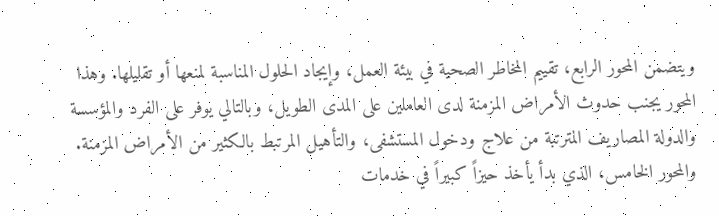ويتضمن المحور الرابع، تقييم المخاطر الصحية في بيئة العمل، وإيجاد الحلول المناسبة لمنعها أو تقليلها. وهذا المحور يجنب حدوث الأمراض المزمنة لدى العاملين على المدى الطويل، وبالتالي يوفر على الفرد والمؤسسة والدولة المصاريف المترتبة من علاج ودخول المستشفى، والتأهيل المرتبط بالكثير من الأمراض المزمنة. والمحور الخامس، الذي بدأ يأخذ حيزاً كبيراً في خدمات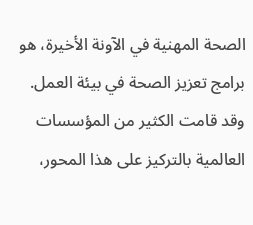الصحة المهنية في الآونة الأخيرة، هو برامج تعزيز الصحة في بيئة العمل. وقد قامت الكثير من المؤسسات العالمية بالتركيز على هذا المحور،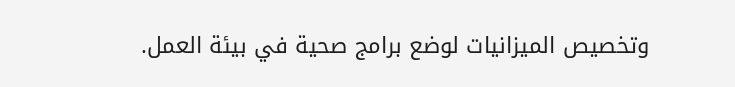وتخصيص الميزانيات لوضع برامج صحية في بيئة العمل.